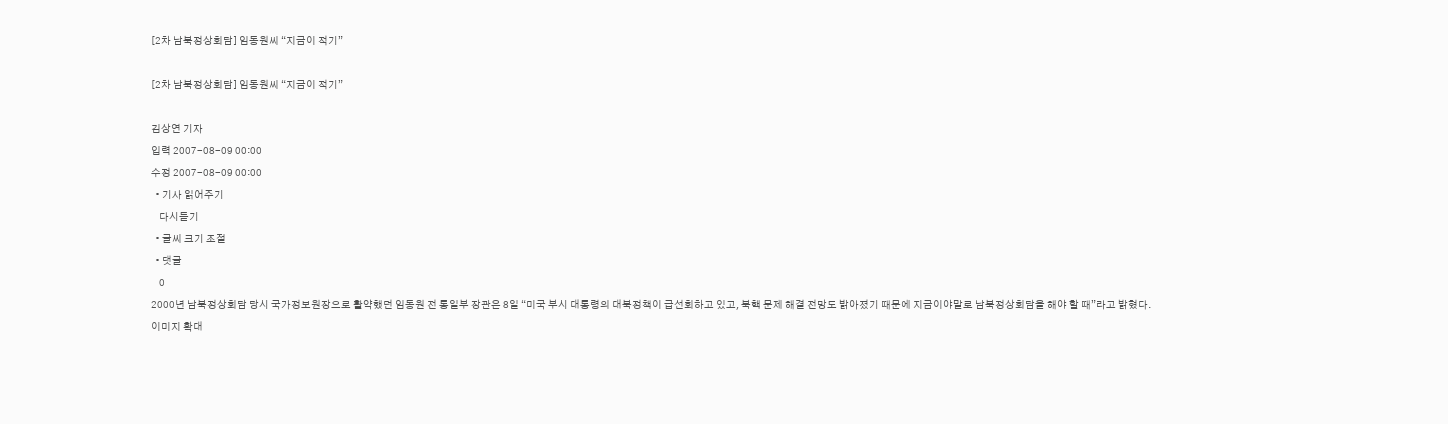[2차 남북정상회담] 임동원씨 “지금이 적기”

[2차 남북정상회담] 임동원씨 “지금이 적기”

김상연 기자
입력 2007-08-09 00:00
수정 2007-08-09 00:00
  • 기사 읽어주기
    다시듣기
  • 글씨 크기 조절
  • 댓글
    0
2000년 남북정상회담 당시 국가정보원장으로 활약했던 임동원 전 통일부 장관은 8일 “미국 부시 대통령의 대북정책이 급선회하고 있고, 북핵 문제 해결 전망도 밝아졌기 때문에 지금이야말로 남북정상회담을 해야 할 때”라고 밝혔다.
이미지 확대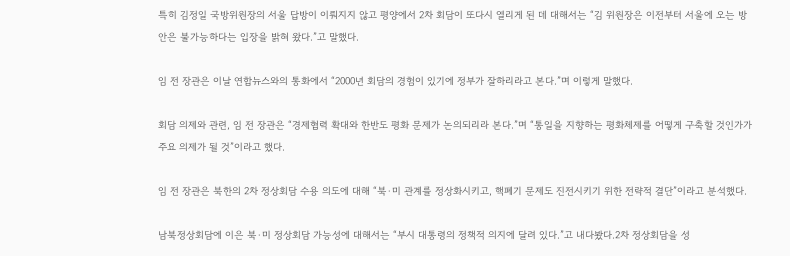특히 김정일 국방위원장의 서울 답방이 이뤄지지 않고 평양에서 2차 회담이 또다시 열리게 된 데 대해서는 “김 위원장은 이전부터 서울에 오는 방안은 불가능하다는 입장을 밝혀 왔다.”고 말했다.

임 전 장관은 이날 연합뉴스와의 통화에서 “2000년 회담의 경험이 있기에 정부가 잘하리라고 본다.”며 이렇게 말했다.

회담 의제와 관련, 임 전 장관은 “경제협력 확대와 한반도 평화 문제가 논의되리라 본다.”며 “통일을 지향하는 평화체제를 어떻게 구축할 것인가가 주요 의제가 될 것”이라고 했다.

임 전 장관은 북한의 2차 정상회담 수용 의도에 대해 “북·미 관계를 정상화시키고, 핵폐기 문제도 진전시키기 위한 전략적 결단”이라고 분석했다.

남북정상회담에 이은 북·미 정상회담 가능성에 대해서는 “부시 대통령의 정책적 의지에 달려 있다.”고 내다봤다.2차 정상회담을 성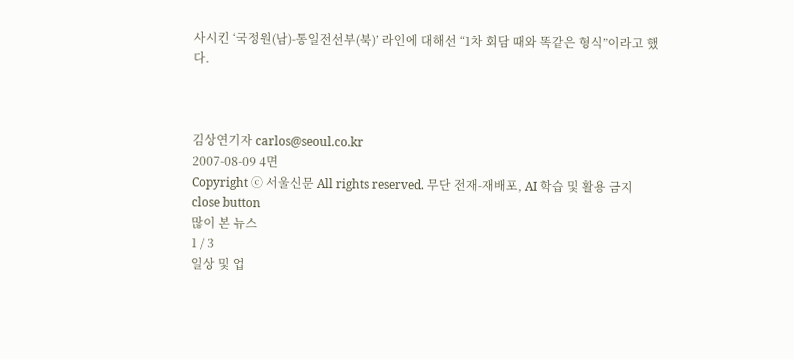사시킨 ‘국정원(남)-통일전선부(북)’ 라인에 대해선 “1차 회담 때와 똑같은 형식”이라고 했다.



김상연기자 carlos@seoul.co.kr
2007-08-09 4면
Copyright ⓒ 서울신문 All rights reserved. 무단 전재-재배포, AI 학습 및 활용 금지
close button
많이 본 뉴스
1 / 3
일상 및 업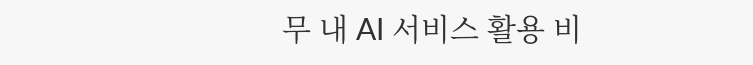무 내 AI 서비스 활용 비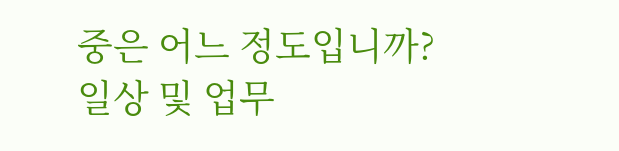중은 어느 정도입니까?
일상 및 업무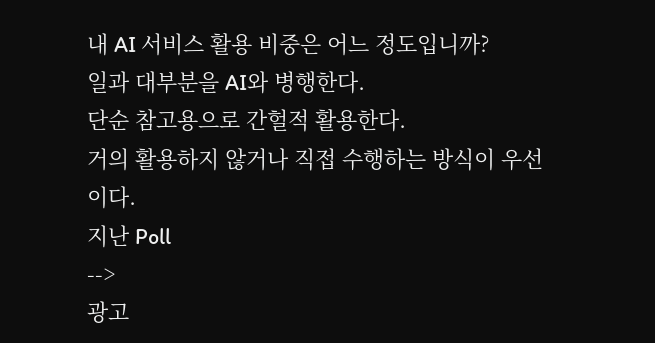내 AI 서비스 활용 비중은 어느 정도입니까?
일과 대부분을 AI와 병행한다.
단순 참고용으로 간헐적 활용한다.
거의 활용하지 않거나 직접 수행하는 방식이 우선이다.
지난 Poll
-->
광고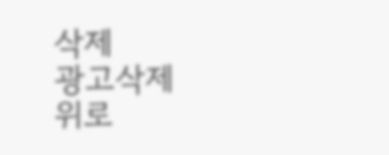삭제
광고삭제
위로